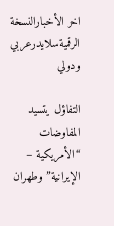اخر الأخبارالنسخة الرقميةسلايدرعربي ودولي

التفاؤل يتسيد المفاوضات “الأمريكية – الإيرانية” وطهران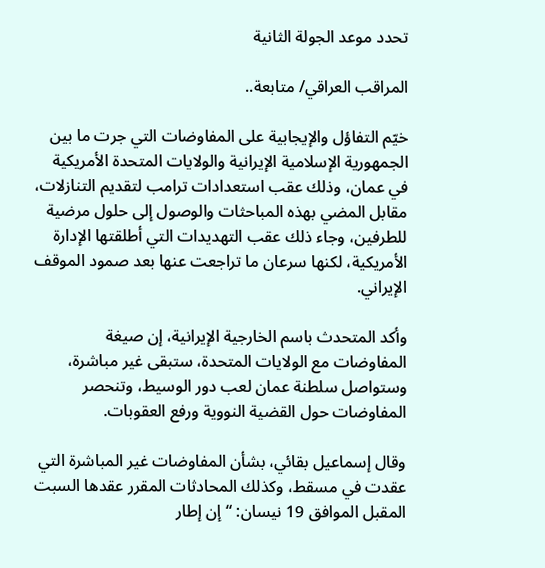تحدد موعد الجولة الثانية

المراقب العراقي/ متابعة..

خيّم التفاؤل والإيجابية على المفاوضات التي جرت ما بين الجمهورية الإسلامية الإيرانية والولايات المتحدة الأمريكية في عمان، وذلك عقب استعدادات ترامب لتقديم التنازلات، مقابل المضي بهذه المباحثات والوصول إلى حلول مرضية للطرفين، وجاء ذلك عقب التهديدات التي أطلقتها الإدارة الأمريكية، لكنها سرعان ما تراجعت عنها بعد صمود الموقف الإيراني.

وأكد المتحدث باسم الخارجية الإيرانية، إن صيغة المفاوضات مع الولايات المتحدة، ستبقى غير مباشرة، وستواصل سلطنة عمان لعب دور الوسيط، وتنحصر المفاوضات حول القضية النووية ورفع العقوبات.

وقال إسماعيل بقائي، بشأن المفاوضات غير المباشرة التي عقدت في مسقط، وكذلك المحادثات المقرر عقدها السبت المقبل الموافق 19 نيسان: “إن إطار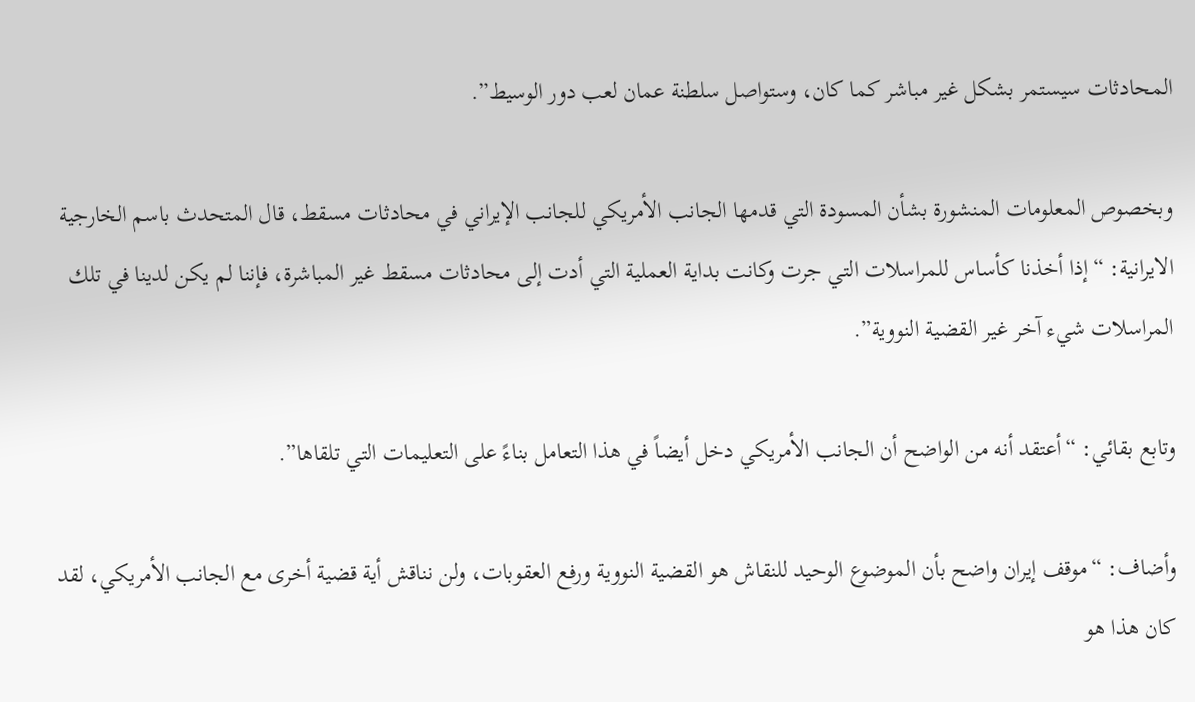المحادثات سيستمر بشكل غير مباشر كما كان، وستواصل سلطنة عمان لعب دور الوسيط”.

وبخصوص المعلومات المنشورة بشأن المسودة التي قدمها الجانب الأمريكي للجانب الإيراني في محادثات مسقط، قال المتحدث باسم الخارجية الايرانية: “إذا أخذنا كأساس للمراسلات التي جرت وكانت بداية العملية التي أدت إلى محادثات مسقط غير المباشرة، فإننا لم يكن لدينا في تلك المراسلات شيء آخر غير القضية النووية”.

وتابع بقائي: “أعتقد أنه من الواضح أن الجانب الأمريكي دخل أيضاً في هذا التعامل بناءً على التعليمات التي تلقاها”.

وأضاف: “موقف إيران واضح بأن الموضوع الوحيد للنقاش هو القضية النووية ورفع العقوبات، ولن نناقش أية قضية أخرى مع الجانب الأمريكي، لقد كان هذا هو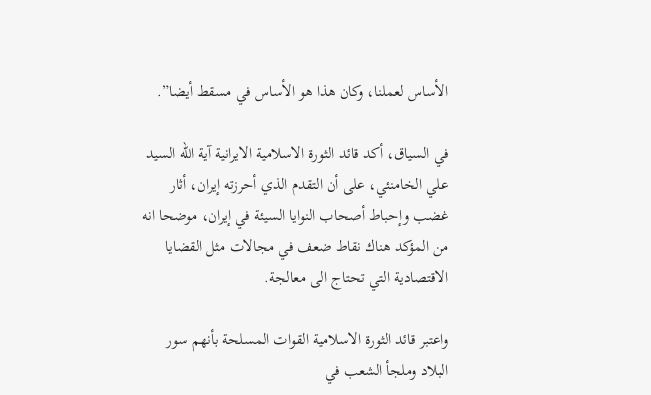الأساس لعملنا، وكان هذا هو الأساس في مسقط أيضا”.

في السياق، أكد قائد الثورة الاسلامية الايرانية آية الله السيد علي الخامنئي، على أن التقدم الذي أحرزته إيران، أثار غضب وإحباط أصحاب النوايا السيئة في إيران، موضحا انه من المؤكد هناك نقاط ضعف في مجالات مثل القضايا الاقتصادية التي تحتاج الى معالجة.

واعتبر قائد الثورة الاسلامية القوات المسلحة بأنهم سور البلاد وملجأ الشعب في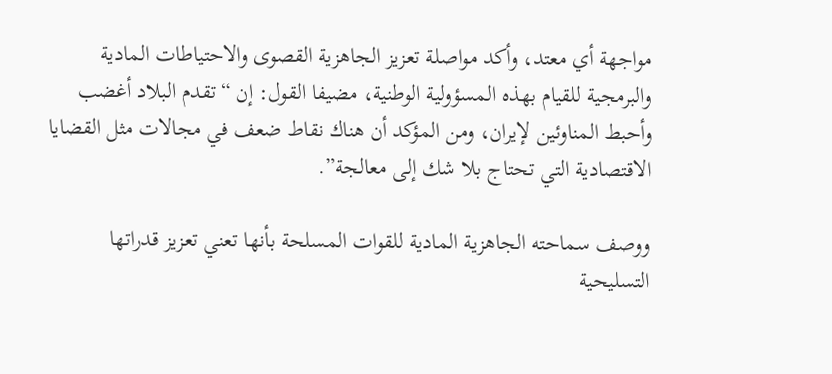مواجهة أي معتد، وأكد مواصلة تعزيز الجاهزية القصوى والاحتياطات المادية والبرمجية للقيام بهذه المسؤولية الوطنية، مضيفا القول: إن “تقدم البلاد أغضب وأحبط المناوئين لإيران، ومن المؤكد أن هناك نقاط ضعف في مجالات مثل القضايا الاقتصادية التي تحتاج بلا شك إلى معالجة”.

ووصف سماحته الجاهزية المادية للقوات المسلحة بأنها تعني تعزيز قدراتها التسليحية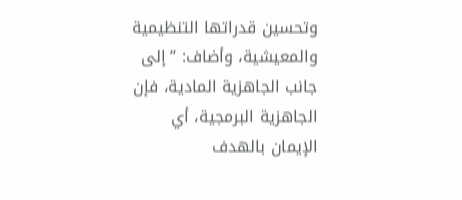وتحسين قدراتها التنظيمية والمعيشية، وأضاف: “إلى جانب الجاهزية المادية، فإن الجاهزية البرمجية، أي الإيمان بالهدف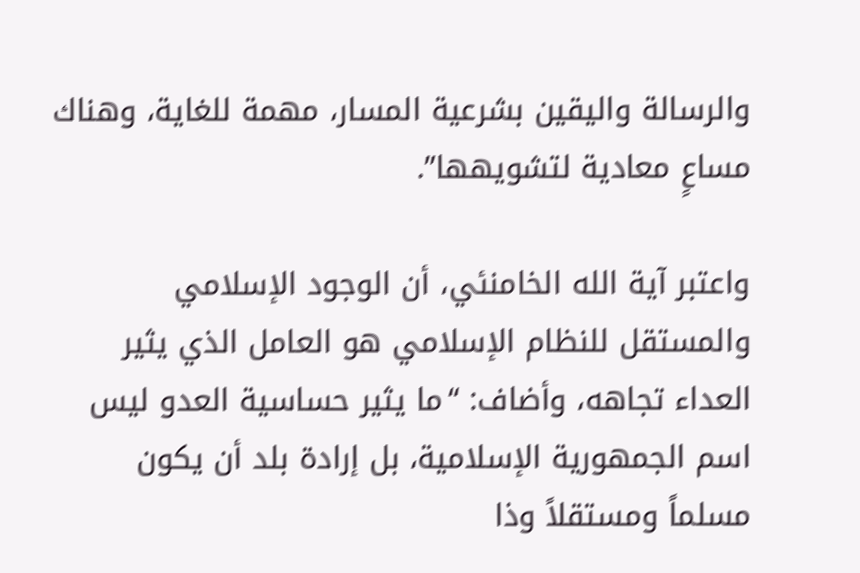والرسالة واليقين بشرعية المسار، مهمة للغاية، وهناك مساعٍ معادية لتشويهها”.

واعتبر آية الله الخامنئي، أن الوجود الإسلامي والمستقل للنظام الإسلامي هو العامل الذي يثير العداء تجاهه، وأضاف: “ما يثير حساسية العدو ليس اسم الجمهورية الإسلامية، بل إرادة بلد أن يكون مسلماً ومستقلاً وذا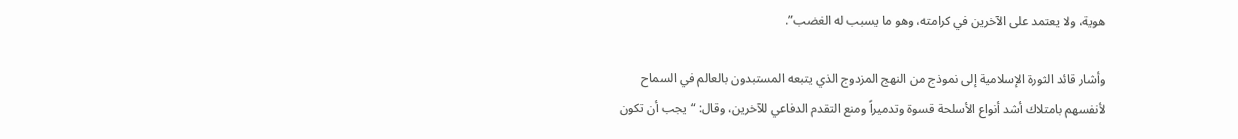هوية، ولا يعتمد على الآخرين في كرامته، وهو ما يسبب له الغضب”.

وأشار قائد الثورة الإسلامية إلى نموذج من النهج المزدوج الذي يتبعه المستبدون بالعالم في السماح لأنفسهم بامتلاك أشد أنواع الأسلحة قسوة وتدميراً ومنع التقدم الدفاعي للآخرين، وقال: “يجب أن تكون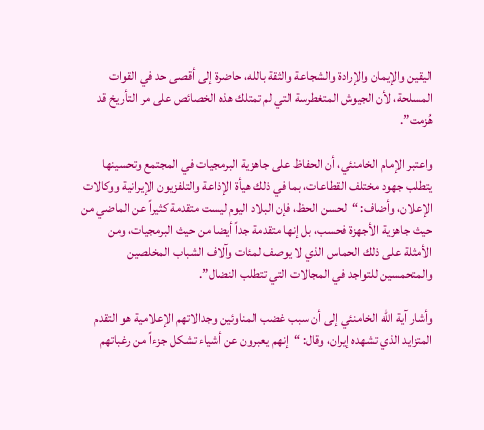اليقين والإيمان والإرادة والشجاعة والثقة بالله، حاضرة إلى أقصى حد في القوات المسلحة، لأن الجيوش المتغطرسة التي لم تمتلك هذه الخصائص على مر التأريخ قد هُزمت”.

واعتبر الإمام الخامنئي، أن الحفاظ على جاهزية البرمجيات في المجتمع وتحسينها يتطلب جهود مختلف القطاعات، بما في ذلك هيأة الإذاعة والتلفزيون الإيرانية ووكالات الإعلان، وأضاف: “لحسن الحظ، فإن البلاد اليوم ليست متقدمة كثيراً عن الماضي من حيث جاهزية الأجهزة فحسب، بل إنها متقدمة جداً أيضا من حيث البرمجيات، ومن الأمثلة على ذلك الحماس الذي لا يوصف لمئات وآلاف الشباب المخلصين والمتحمسين للتواجد في المجالات التي تتطلب النضال”.

وأشار آية الله الخامنئي إلى أن سبب غضب المناوئين وجدالاتهم الإعلامية هو التقدم المتزايد الذي تشهده إيران، وقال: “إنهم يعبرون عن أشياء تشكل جزءاً من رغباتهم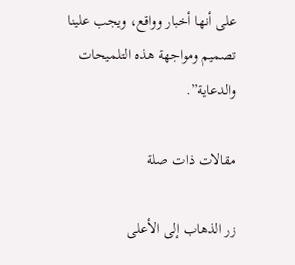على أنها أخبار وواقع، ويجب علينا تصميم ومواجهة هذه التلميحات والدعاية”.

مقالات ذات صلة

زر الذهاب إلى الأعلى